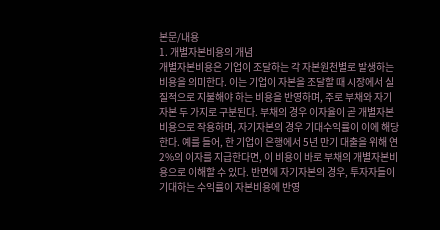본문/내용
1. 개별자본비용의 개념
개별자본비용은 기업이 조달하는 각 자본원천별로 발생하는 비용을 의미한다. 이는 기업이 자본을 조달할 때 시장에서 실질적으로 지불해야 하는 비용을 반영하며, 주로 부채와 자기자본 두 가지로 구분된다. 부채의 경우 이자율이 곧 개별자본비용으로 작용하며, 자기자본의 경우 기대수익률이 이에 해당한다. 예를 들어, 한 기업이 은행에서 5년 만기 대출을 위해 연2%의 이자를 지급한다면, 이 비용이 바로 부채의 개별자본비용으로 이해할 수 있다. 반면에 자기자본의 경우, 투자자들이 기대하는 수익률이 자본비용에 반영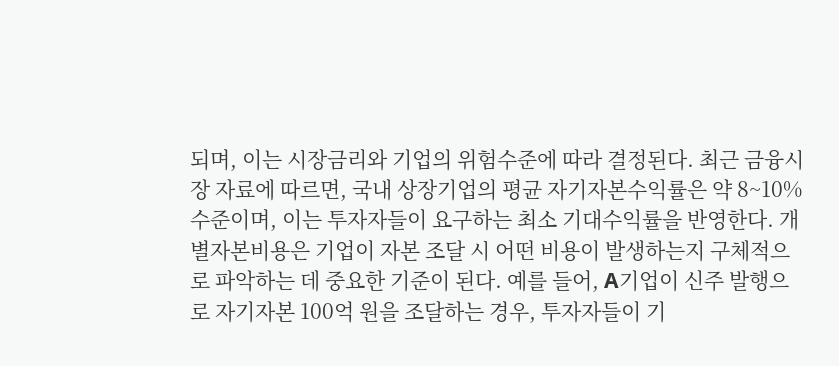되며, 이는 시장금리와 기업의 위험수준에 따라 결정된다. 최근 금융시장 자료에 따르면, 국내 상장기업의 평균 자기자본수익률은 약 8~10% 수준이며, 이는 투자자들이 요구하는 최소 기대수익률을 반영한다. 개별자본비용은 기업이 자본 조달 시 어떤 비용이 발생하는지 구체적으로 파악하는 데 중요한 기준이 된다. 예를 들어, A기업이 신주 발행으로 자기자본 100억 원을 조달하는 경우, 투자자들이 기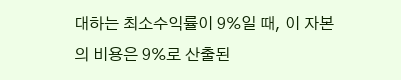대하는 최소수익률이 9%일 때, 이 자본의 비용은 9%로 산출된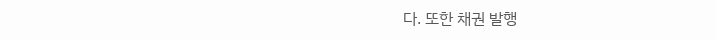다. 또한 채권 발행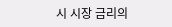시 시장 금리의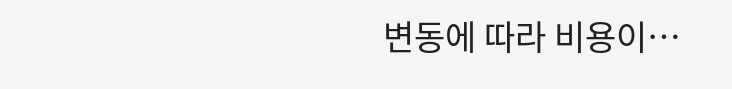변동에 따라 비용이…